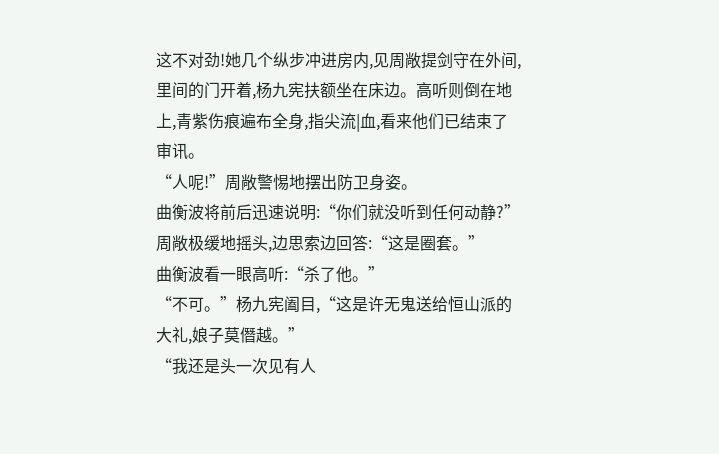这不对劲!她几个纵步冲进房内,见周敞提剑守在外间,里间的门开着,杨九宪扶额坐在床边。高听则倒在地上,青紫伤痕遍布全身,指尖流|血,看来他们已结束了审讯。
“人呢!”周敞警惕地摆出防卫身姿。
曲衡波将前后迅速说明:“你们就没听到任何动静?”
周敞极缓地摇头,边思索边回答:“这是圈套。”
曲衡波看一眼高听:“杀了他。”
“不可。”杨九宪阖目,“这是许无鬼送给恒山派的大礼,娘子莫僭越。”
“我还是头一次见有人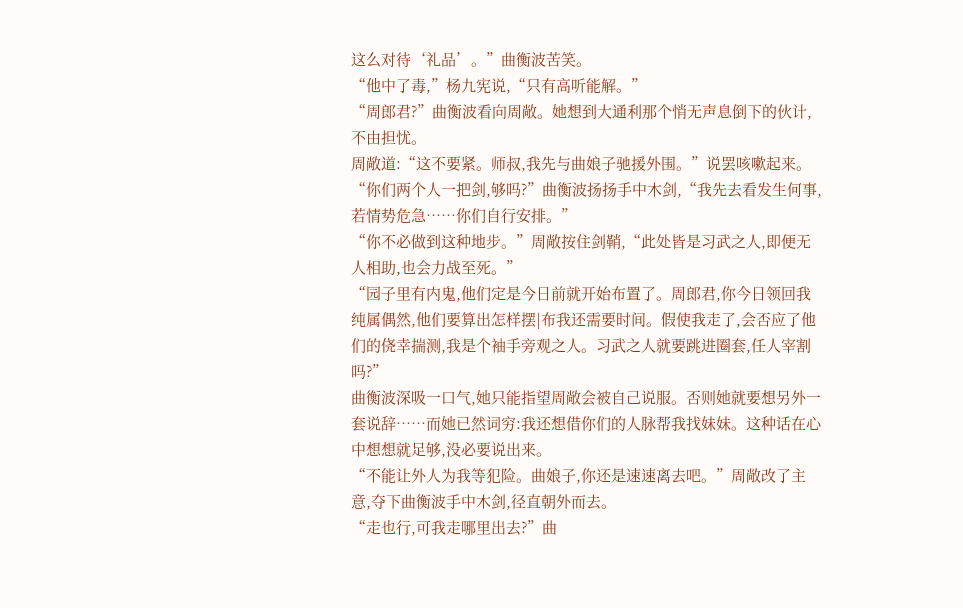这么对待‘礼品’。”曲衡波苦笑。
“他中了毒,”杨九宪说,“只有高听能解。”
“周郎君?”曲衡波看向周敞。她想到大通利那个悄无声息倒下的伙计,不由担忧。
周敞道:“这不要紧。师叔,我先与曲娘子驰援外围。”说罢咳嗽起来。
“你们两个人一把剑,够吗?”曲衡波扬扬手中木剑,“我先去看发生何事,若情势危急……你们自行安排。”
“你不必做到这种地步。”周敞按住剑鞘,“此处皆是习武之人,即便无人相助,也会力战至死。”
“园子里有内鬼,他们定是今日前就开始布置了。周郎君,你今日领回我纯属偶然,他们要算出怎样摆|布我还需要时间。假使我走了,会否应了他们的侥幸揣测,我是个袖手旁观之人。习武之人就要跳进圈套,任人宰割吗?”
曲衡波深吸一口气,她只能指望周敞会被自己说服。否则她就要想另外一套说辞……而她已然词穷:我还想借你们的人脉帮我找妹妹。这种话在心中想想就足够,没必要说出来。
“不能让外人为我等犯险。曲娘子,你还是速速离去吧。”周敞改了主意,夺下曲衡波手中木剑,径直朝外而去。
“走也行,可我走哪里出去?”曲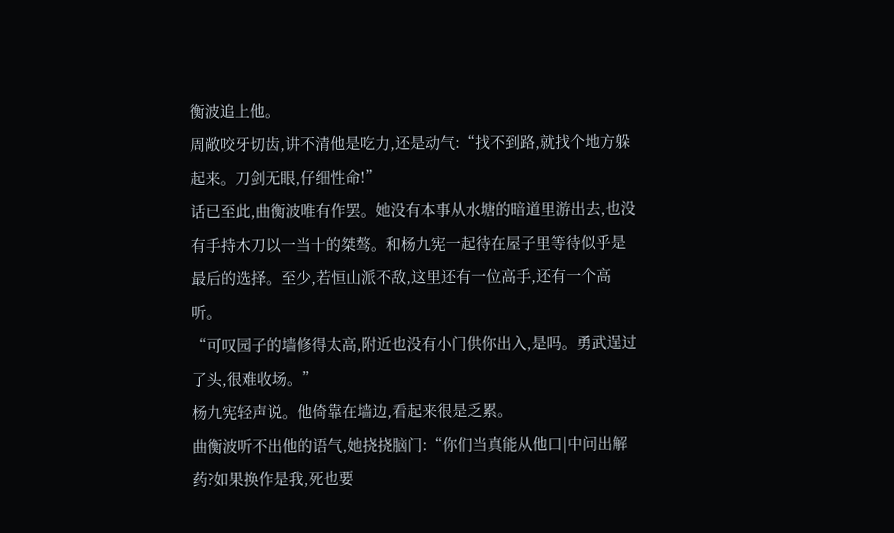衡波追上他。
周敞咬牙切齿,讲不清他是吃力,还是动气:“找不到路,就找个地方躲起来。刀剑无眼,仔细性命!”
话已至此,曲衡波唯有作罢。她没有本事从水塘的暗道里游出去,也没有手持木刀以一当十的桀骜。和杨九宪一起待在屋子里等待似乎是最后的选择。至少,若恒山派不敌,这里还有一位高手,还有一个高听。
“可叹园子的墙修得太高,附近也没有小门供你出入,是吗。勇武逞过了头,很难收场。”
杨九宪轻声说。他倚靠在墙边,看起来很是乏累。
曲衡波听不出他的语气,她挠挠脑门:“你们当真能从他口|中问出解药?如果换作是我,死也要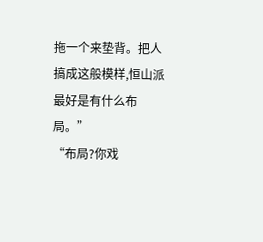拖一个来垫背。把人搞成这般模样,恒山派最好是有什么布局。”
“布局?你戏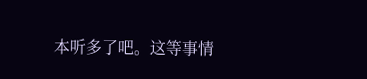本听多了吧。这等事情